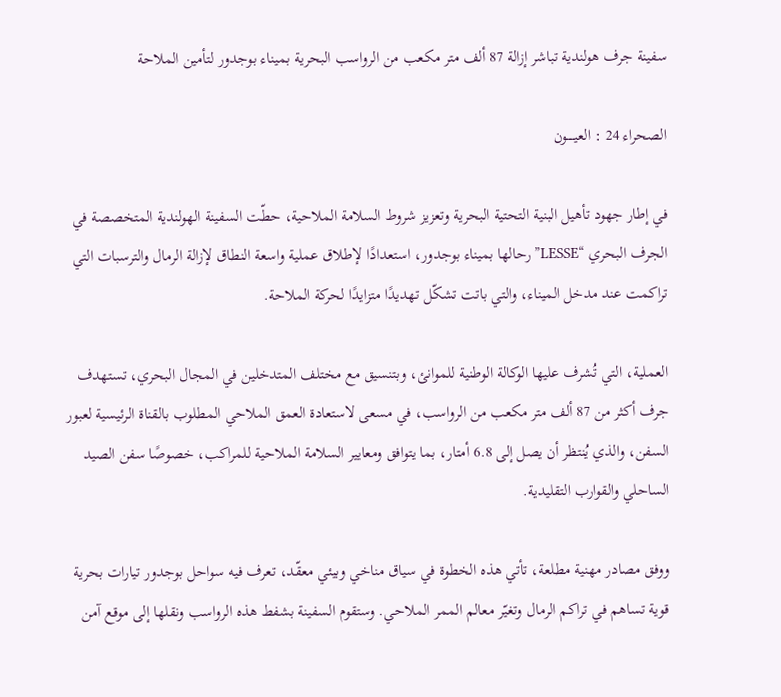سفينة جرف هولندية تباشر إزالة 87 ألف متر مكعب من الرواسب البحرية بميناء بوجدور لتأمين الملاحة

الصحراء 24 : العيـــــون

في إطار جهود تأهيل البنية التحتية البحرية وتعزيز شروط السلامة الملاحية، حطّت السفينة الهولندية المتخصصة في الجرف البحري “LESSE” رحالها بميناء بوجدور، استعدادًا لإطلاق عملية واسعة النطاق لإزالة الرمال والترسبات التي تراكمت عند مدخل الميناء، والتي باتت تشكّل تهديدًا متزايدًا لحركة الملاحة.

العملية، التي تُشرف عليها الوكالة الوطنية للموانئ، وبتنسيق مع مختلف المتدخلين في المجال البحري، تستهدف جرف أكثر من 87 ألف متر مكعب من الرواسب، في مسعى لاستعادة العمق الملاحي المطلوب بالقناة الرئيسية لعبور السفن، والذي يُنتظر أن يصل إلى 6.8 أمتار، بما يتوافق ومعايير السلامة الملاحية للمراكب، خصوصًا سفن الصيد الساحلي والقوارب التقليدية.

ووفق مصادر مهنية مطلعة، تأتي هذه الخطوة في سياق مناخي وبيئي معقّد، تعرف فيه سواحل بوجدور تيارات بحرية قوية تساهم في تراكم الرمال وتغيّر معالم الممر الملاحي. وستقوم السفينة بشفط هذه الرواسب ونقلها إلى موقع آمن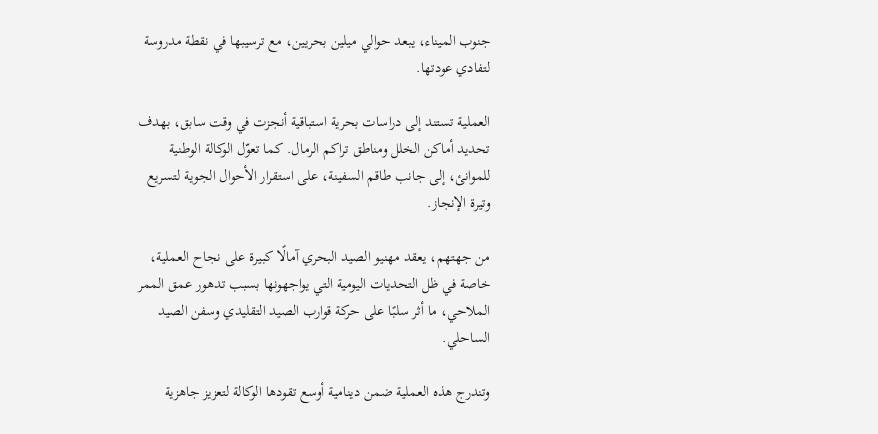جنوب الميناء، يبعد حوالي ميلين بحريين، مع ترسيبها في نقطة مدروسة لتفادي عودتها.

العملية تستند إلى دراسات بحرية استباقية أنجزت في وقت سابق، بهدف تحديد أماكن الخلل ومناطق تراكم الرمال. كما تعوّل الوكالة الوطنية للموانئ، إلى جانب طاقم السفينة، على استقرار الأحوال الجوية لتسريع وتيرة الإنجاز.

من جهتهم، يعقد مهنيو الصيد البحري آمالًا كبيرة على نجاح العملية، خاصة في ظل التحديات اليومية التي يواجهونها بسبب تدهور عمق الممر الملاحي، ما أثر سلبًا على حركة قوارب الصيد التقليدي وسفن الصيد الساحلي.

وتندرج هذه العملية ضمن دينامية أوسع تقودها الوكالة لتعزيز جاهزية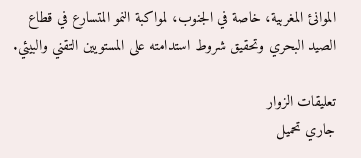الموانئ المغربية، خاصة في الجنوب، لمواكبة النمو المتسارع في قطاع الصيد البحري وتحقيق شروط استدامته على المستويين التقني والبيئي.

تعليقات الزوار
جاري تحميل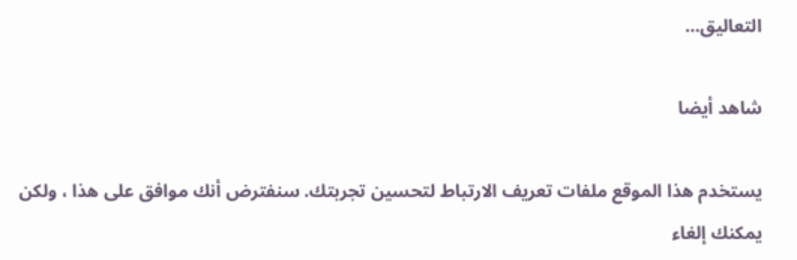التعاليق...

شاهد أيضا

يستخدم هذا الموقع ملفات تعريف الارتباط لتحسين تجربتك. سنفترض أنك موافق على هذا ، ولكن يمكنك إلغاء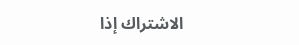الاشتراك إذا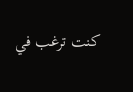كنت ترغب في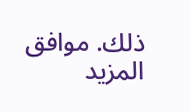ذلك. موافق المزيد